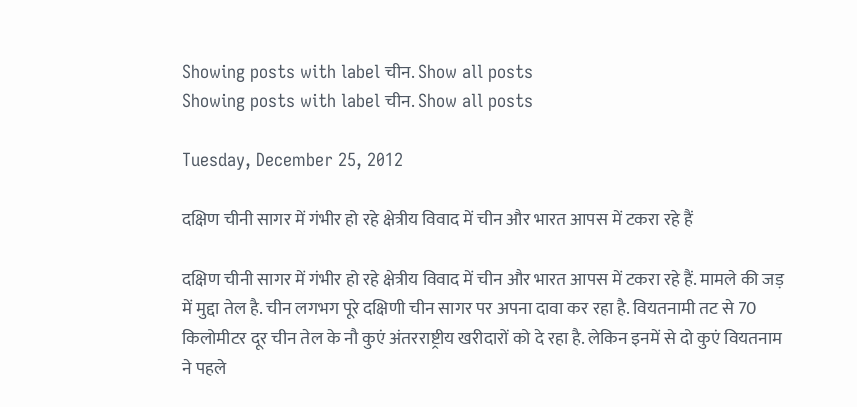Showing posts with label चीन. Show all posts
Showing posts with label चीन. Show all posts

Tuesday, December 25, 2012

दक्षिण चीनी सागर में गंभीर हो रहे क्षेत्रीय विवाद में चीन और भारत आपस में टकरा रहे हैं

दक्षिण चीनी सागर में गंभीर हो रहे क्षेत्रीय विवाद में चीन और भारत आपस में टकरा रहे हैं. मामले की जड़ में मुद्दा तेल है. चीन लगभग पूरे दक्षिणी चीन सागर पर अपना दावा कर रहा है. वियतनामी तट से 70 किलोमीटर दूर चीन तेल के नौ कुएं अंतरराष्ट्रीय खरीदारों को दे रहा है. लेकिन इनमें से दो कुएं वियतनाम ने पहले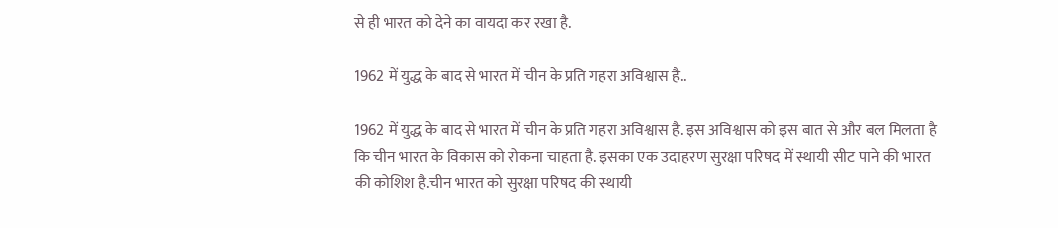से ही भारत को देने का वायदा कर रखा है.

1962 में युद्ध के बाद से भारत में चीन के प्रति गहरा अविश्वास है..

1962 में युद्ध के बाद से भारत में चीन के प्रति गहरा अविश्वास है. इस अविश्वास को इस बात से और बल मिलता है कि चीन भारत के विकास को रोकना चाहता है. इसका एक उदाहरण सुरक्षा परिषद में स्थायी सीट पाने की भारत की कोशिश है.चीन भारत को सुरक्षा परिषद की स्थायी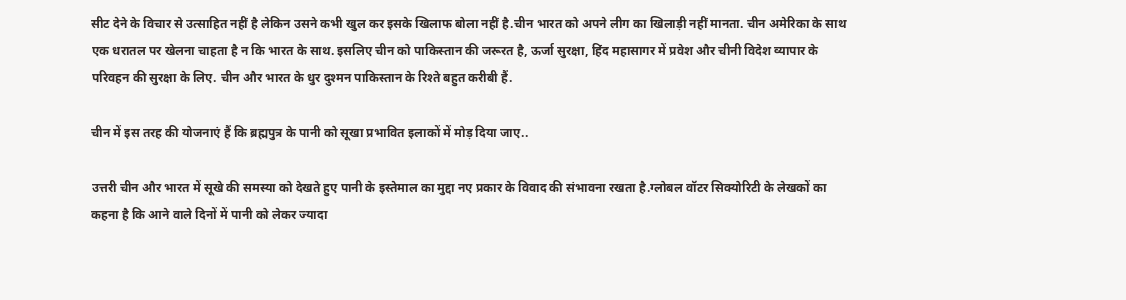सीट देने के विचार से उत्साहित नहीं है लेकिन उसने कभी खुल कर इसके खिलाफ बोला नहीं है.चीन भारत को अपने लीग का खिलाड़ी नहीं मानता. चीन अमेरिका के साथ एक धरातल पर खेलना चाहता है न कि भारत के साथ. इसलिए चीन को पाकिस्तान की जरूरत है, ऊर्जा सुरक्षा, हिंद महासागर में प्रवेश और चीनी विदेश व्यापार के परिवहन की सुरक्षा के लिए. चीन और भारत के धुर दुश्मन पाकिस्तान के रिश्ते बहुत करीबी हैं.

चीन में इस तरह की योजनाएं हैं कि ब्रह्मपुत्र के पानी को सूखा प्रभावित इलाकों में मोड़ दिया जाए..

उत्तरी चीन और भारत में सूखे की समस्या को देखते हुए पानी के इस्तेमाल का मुद्दा नए प्रकार के विवाद की संभावना रखता है.ग्लोबल वॉटर सिक्योरिटी के लेखकों का कहना है कि आने वाले दिनों में पानी को लेकर ज्यादा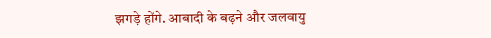झगड़े होंगे. आबादी के बढ़ने और जलवायु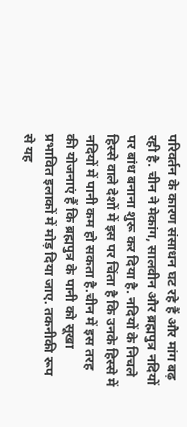परिवर्तन के कारण संसाधन घट रहे हैं और मांग बढ़ रही है. चीन ने मेकांग, सालवीन और ब्रह्मपुत्र नदियों पर बांध बनाना शुरू कर दिया है. नदियों के निचले हिस्से वाले देशों में इस पर चिंता है कि उनके हिस्से में नदियों में पानी कम हो सकता है.चीन में इस तरह की योजनाएं हैं कि ब्रह्मपुत्र के पानी को सूखा प्रभावित इलाकों में मोड़ दिया जाए. तकनीकी रूप से यह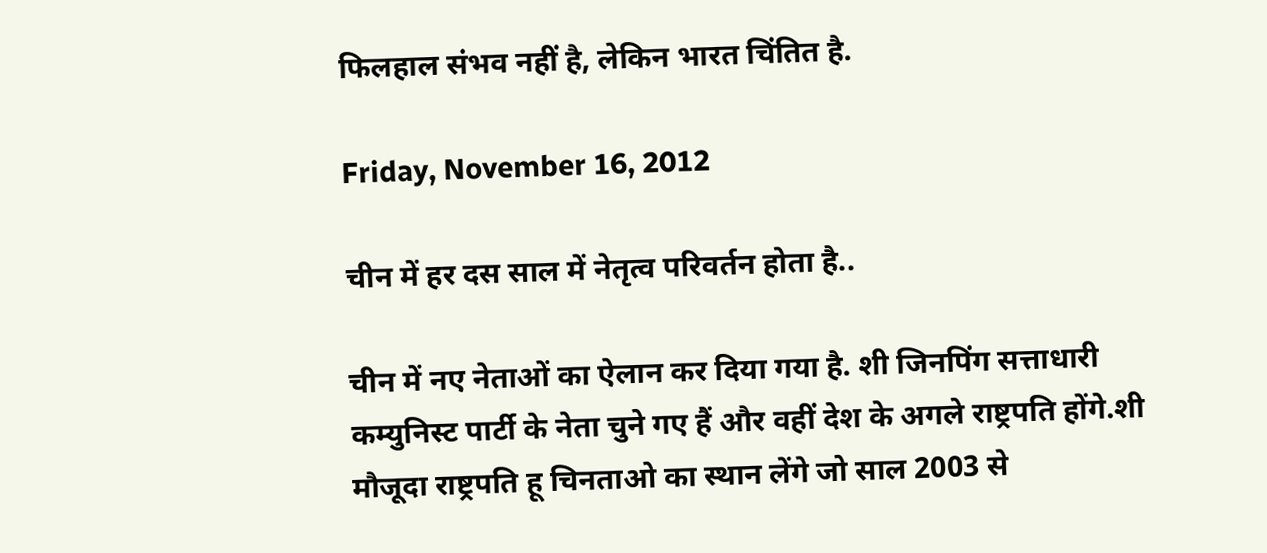फिलहाल संभव नहीं है, लेकिन भारत चिंतित है.

Friday, November 16, 2012

चीन में हर दस साल में नेतृत्व परिवर्तन होता है..

चीन में नए नेताओं का ऐलान कर दिया गया है. शी जिनपिंग सत्ताधारी कम्युनिस्ट पार्टी के नेता चुने गए हैं और वहीं देश के अगले राष्ट्रपति होंगे.शी मौजूदा राष्ट्रपति हू चिनताओ का स्थान लेंगे जो साल 2003 से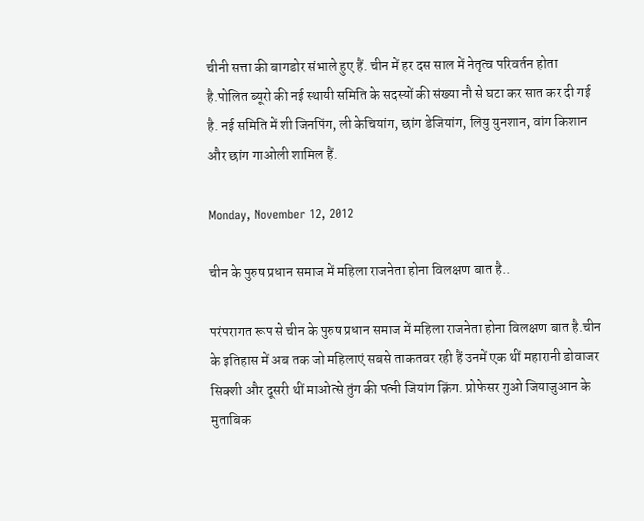चीनी सत्ता की बागडोर संभाले हुए हैं. चीन में हर दस साल में नेतृत्व परिवर्तन होता है.पोलित ब्यूरो की नई स्थायी समिति के सदस्यों की संख्या नौ से घटा कर सात कर दी गई है. नई समिति में शी जिनपिंग, ली केचियांग, छांग डेजियांग, लियु युनशान, वांग किशान और छांग गाओली शामिल हैं.

Monday, November 12, 2012

चीन के पुरुष प्रधान समाज में महिला राजनेता होना विलक्षण बात है..

परंपरागत रूप से चीन के पुरुष प्रधान समाज में महिला राजनेता होना विलक्षण बात है.चीन के इतिहास में अब तक जो महिलाएं सबसे ताकतवर रही हैं उनमें एक थीं महारानी डोवाजर सिक्शी और दूसरी थीं माओत्से तुंग की पत्नी जियांग क़िंग. प्रोफेसर गुओ जियाजुआन के मुताबिक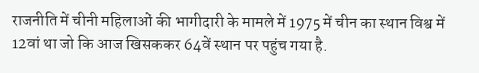राजनीति में चीनी महिलाओं की भागीदारी के मामले में 1975 में चीन का स्थान विश्व में 12वां था जो कि आज खिसककर 64वें स्थान पर पहुंच गया है.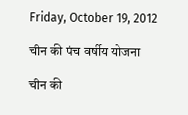Friday, October 19, 2012

चीन की पंच वर्षीय योजना

चीन की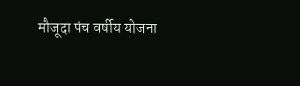मौजूदा पंच वर्षीय योजना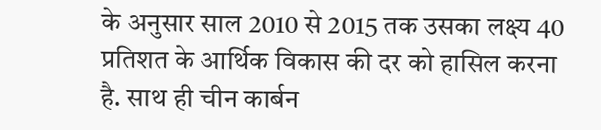के अनुसार साल 2010 से 2015 तक उसका लक्ष्य 40 प्रतिशत के आर्थिक विकास की दर को हासिल करना है. साथ ही चीन कार्बन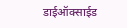डाईऑक्साईड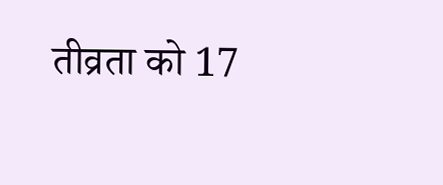तीव्रता को 17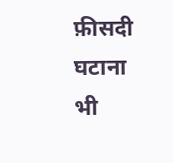फ़ीसदी घटाना भी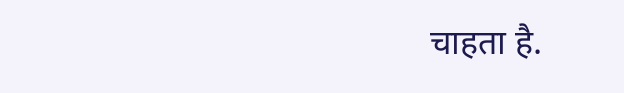चाहता है.